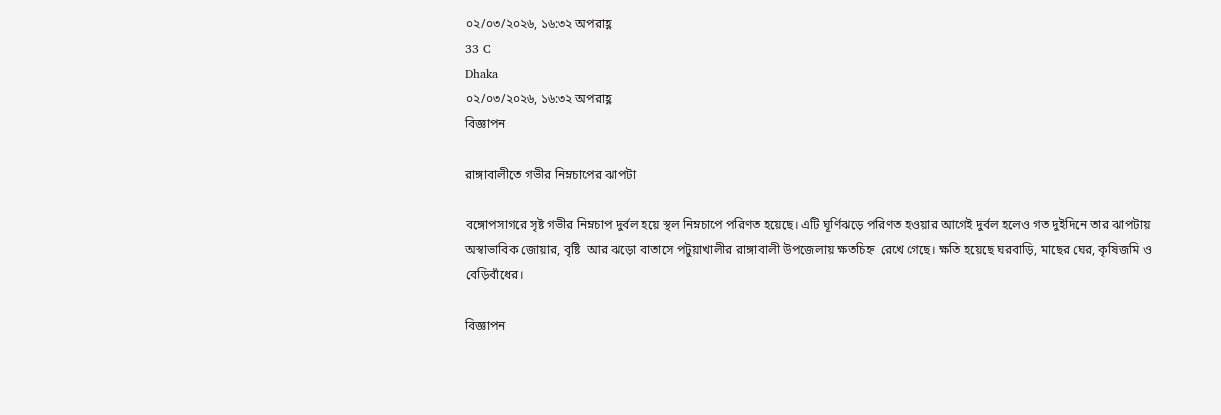০২/০৩/২০২৬, ১৬:৩২ অপরাহ্ণ
33 C
Dhaka
০২/০৩/২০২৬, ১৬:৩২ অপরাহ্ণ
বিজ্ঞাপন

রাঙ্গাবালীতে গভীর নিম্নচাপের ঝাপটা

বঙ্গোপসাগরে সৃষ্ট গভীর নিম্নচাপ দুর্বল হয়ে স্থল নিম্নচাপে পরিণত হয়েছে। এটি ঘূর্ণিঝড়ে পরিণত হওয়ার আগেই দুর্বল হলেও গত দুইদিনে তার ঝাপটায় অস্বাভাবিক জোয়ার, বৃষ্টি  আর ঝড়ো বাতাসে পটুয়াখালীর রাঙ্গাবালী উপজেলায় ক্ষতচিহ্ন  রেখে গেছে। ক্ষতি হয়েছে ঘরবাড়ি, মাছের ঘের, কৃষিজমি ও বেড়িবাঁধের।

বিজ্ঞাপন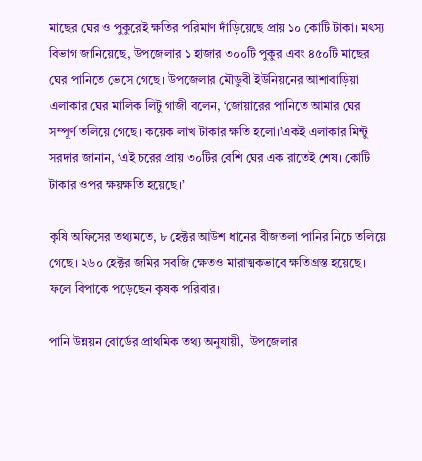মাছের ঘের ও পুকুরেই ক্ষতির পরিমাণ দাঁড়িয়েছে প্রায় ১০ কোটি টাকা। মৎস্য বিভাগ জানিয়েছে, উপজেলার ১ হাজার ৩০০টি পুকুর এবং ৪৫০টি মাছের ঘের পানিতে ভেসে গেছে। উপজেলার মৌডুবী ইউনিয়নের আশাবাড়িয়া এলাকার ঘের মালিক লিটু গাজী বলেন, ‘জোয়ারের পানিতে আমার ঘের সম্পূর্ণ তলিয়ে গেছে। কয়েক লাখ টাকার ক্ষতি হলো।’একই এলাকার মিন্টু সরদার জানান, ‘এই চরের প্রায় ৩০টির বেশি ঘের এক রাতেই শেষ। কোটি টাকার ওপর ক্ষয়ক্ষতি হয়েছে।’

কৃষি অফিসের তথ্যমতে, ৮ হেক্টর আউশ ধানের বীজতলা পানির নিচে তলিয়ে গেছে। ২৬০ হেক্টর জমির সবজি ক্ষেতও মারাত্মকভাবে ক্ষতিগ্রস্ত হয়েছে। ফলে বিপাকে পড়েছেন কৃষক পরিবার।

পানি উন্নয়ন বোর্ডের প্রাথমিক তথ্য অনুযায়ী,  উপজেলার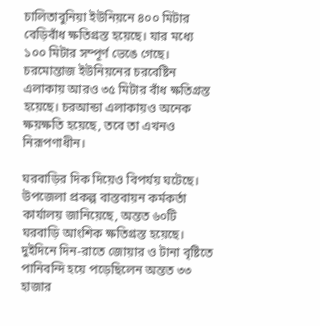চালিতাবুনিয়া ইউনিয়নে ৪০০ মিটার বেড়িবাঁধ ক্ষতিগ্রস্ত হয়েছে। যার মধ্যে ১০০ মিটার সম্পূর্ণ ভেঙে গেছে। চরমোন্তাজ ইউনিয়নের চরবেষ্টিন এলাকায় আরও ৩৫ মিটার বাঁধ ক্ষতিগ্রস্ত হয়েছে। চরআন্ডা এলাকায়ও অনেক  ক্ষয়ক্ষতি হয়েছে, তবে তা এখনও নিরূপণাধীন।

ঘরবাড়ির দিক দিয়েও বিপর্যয় ঘটেছে। উপজেলা প্রকল্প বাস্তবায়ন কর্মকর্তা কার্যালয় জানিয়েছে, অন্তত ৬০টি ঘরবাড়ি আংশিক ক্ষতিগ্রস্ত হয়েছে। দুইদিনে দিন-রাতে জোয়ার ও টানা বৃষ্টিতে পানিবন্দি হয়ে পড়েছিলেন অন্তত ৩৩ হাজার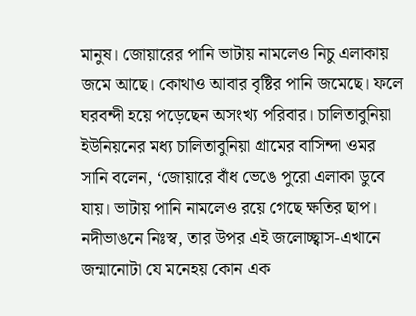মানুষ। জোয়ারের পানি ভাটায় নামলেও নিচু এলাকায় জমে আছে। কোথাও আবার বৃষ্টির পানি জমেছে। ফলে ঘরবন্দী হয়ে পড়েছেন অসংখ্য পরিবার। চালিতাবুনিয়া ইউনিয়নের মধ্য চালিতাবুনিয়া গ্রামের বাসিন্দা ওমর সানি বলেন, ‘জোয়ারে বাঁধ ভেঙে পুরো এলাকা ডুবে যায়। ভাটায় পানি নামলেও রয়ে গেছে ক্ষতির ছাপ। নদীভাঙনে নিঃস্ব, তার উপর এই জলোচ্ছ্বাস-এখানে জন্মানোটা যে মনেহয় কোন এক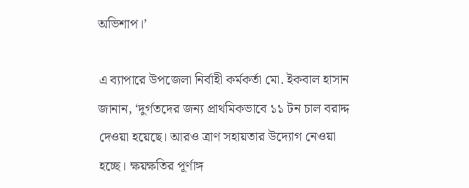অভিশাপ।’

এ ব্যাপারে উপজেলা নির্বাহী কর্মকর্তা মো. ইকবাল হাসান জানান, ‘দুর্গতদের জন্য প্রাথমিকভাবে ১১ টন চাল বরাদ্দ দেওয়া হয়েছে। আরও ত্রাণ সহায়তার উদ্যোগ নেওয়া হচ্ছে। ক্ষয়ক্ষতির পূর্ণাঙ্গ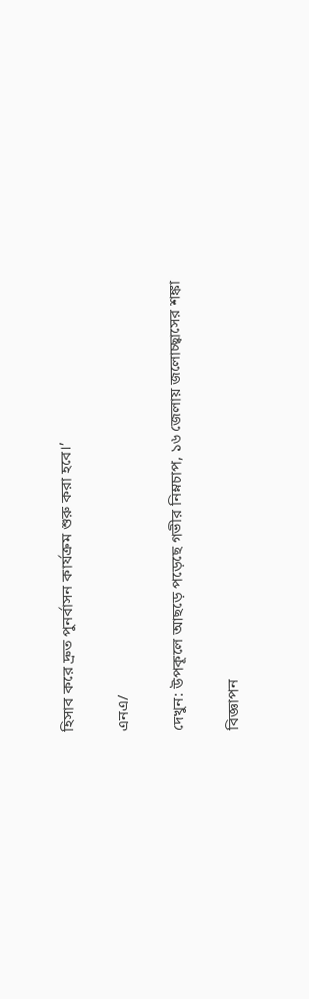হিসাব করে দ্রুত পুনর্বাসন কার্যক্রম শুরু করা হবে।’

এনএ/

দেখুন: উপকূলে আছড়ে পড়েছে গভীর নিম্নচাপ, ১৬ জেলায় জলোচ্ছ্বাসের শঙ্কা

বিজ্ঞাপন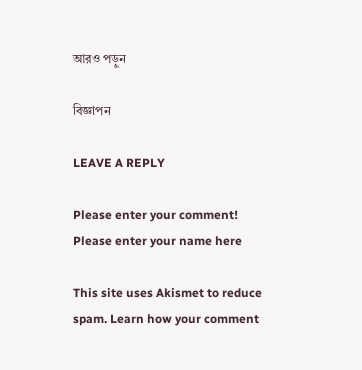আরও পড়ুন

বিজ্ঞাপন

LEAVE A REPLY

Please enter your comment!
Please enter your name here

This site uses Akismet to reduce spam. Learn how your comment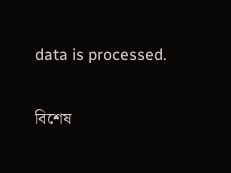data is processed.

বিশেষ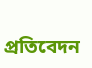প্রতিবেদন